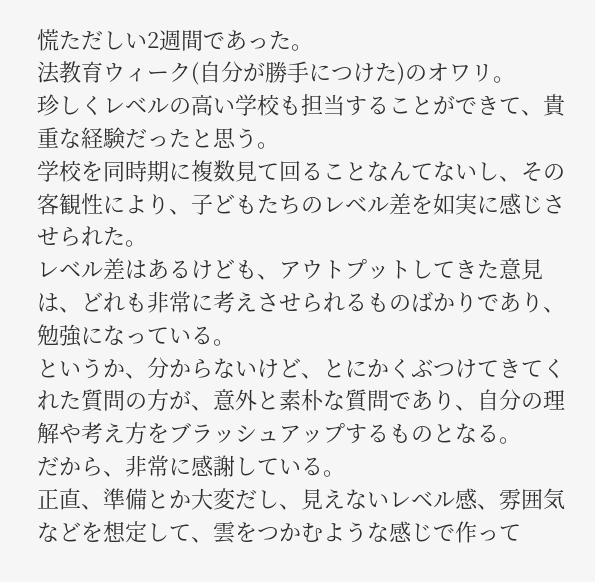慌ただしい2週間であった。
法教育ウィーク(自分が勝手につけた)のオワリ。
珍しくレベルの高い学校も担当することができて、貴重な経験だったと思う。
学校を同時期に複数見て回ることなんてないし、その客観性により、子どもたちのレベル差を如実に感じさせられた。
レベル差はあるけども、アウトプットしてきた意見は、どれも非常に考えさせられるものばかりであり、勉強になっている。
というか、分からないけど、とにかくぶつけてきてくれた質問の方が、意外と素朴な質問であり、自分の理解や考え方をブラッシュアップするものとなる。
だから、非常に感謝している。
正直、準備とか大変だし、見えないレベル感、雰囲気などを想定して、雲をつかむような感じで作って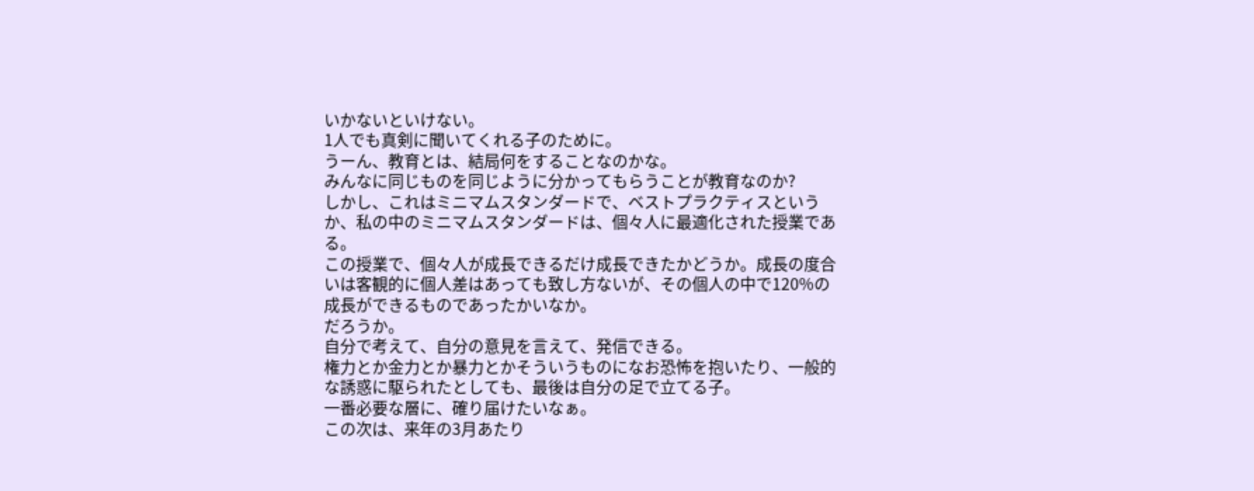いかないといけない。
1人でも真剣に聞いてくれる子のために。
うーん、教育とは、結局何をすることなのかな。
みんなに同じものを同じように分かってもらうことが教育なのか?
しかし、これはミニマムスタンダードで、ベストプラクティスというか、私の中のミニマムスタンダードは、個々人に最適化された授業である。
この授業で、個々人が成長できるだけ成長できたかどうか。成長の度合いは客観的に個人差はあっても致し方ないが、その個人の中で120%の成長ができるものであったかいなか。
だろうか。
自分で考えて、自分の意見を言えて、発信できる。
権力とか金力とか暴力とかそういうものになお恐怖を抱いたり、一般的な誘惑に駆られたとしても、最後は自分の足で立てる子。
一番必要な層に、確り届けたいなぁ。
この次は、来年の3月あたり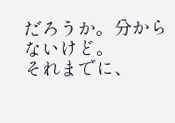だろうか。分からないけど。
それまでに、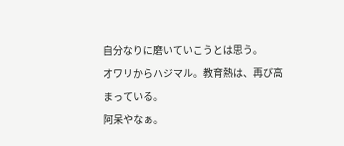自分なりに磨いていこうとは思う。
オワリからハジマル。教育熱は、再び高まっている。
阿呆やなぁ。